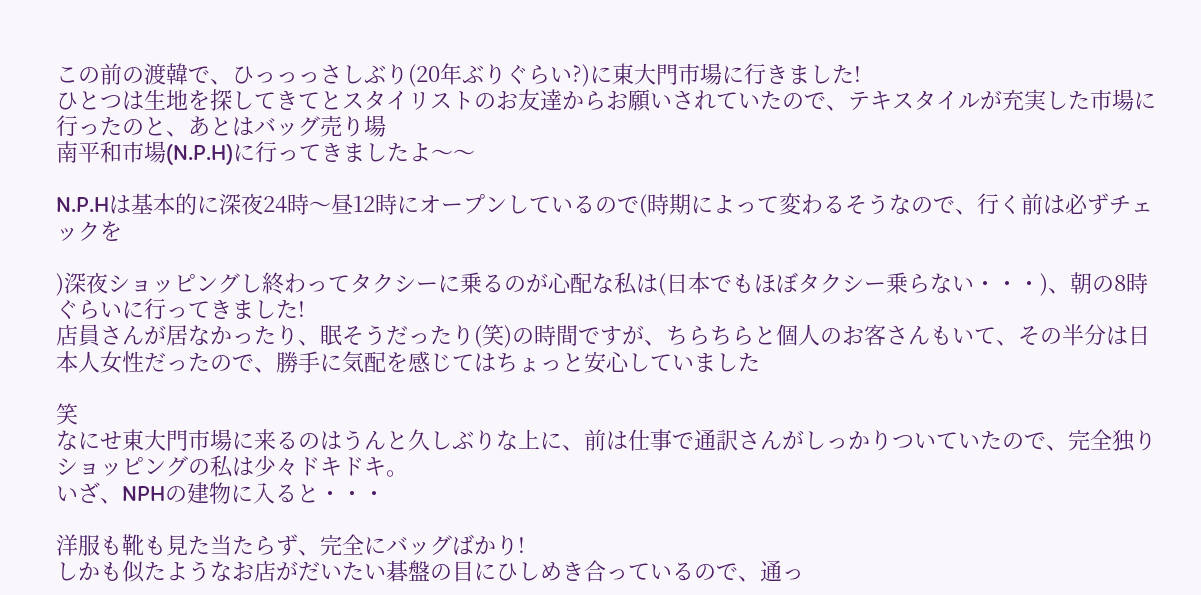この前の渡韓で、ひっっっさしぶり(20年ぶりぐらい?)に東大門市場に行きました!
ひとつは生地を探してきてとスタイリストのお友達からお願いされていたので、テキスタイルが充実した市場に行ったのと、あとはバッグ売り場
南平和市場(N.P.H)に行ってきましたよ〜〜

N.P.Hは基本的に深夜24時〜昼12時にオープンしているので(時期によって変わるそうなので、行く前は必ずチェックを

)深夜ショッピングし終わってタクシーに乗るのが心配な私は(日本でもほぼタクシー乗らない・・・)、朝の8時ぐらいに行ってきました!
店員さんが居なかったり、眠そうだったり(笑)の時間ですが、ちらちらと個人のお客さんもいて、その半分は日本人女性だったので、勝手に気配を感じてはちょっと安心していました

笑
なにせ東大門市場に来るのはうんと久しぶりな上に、前は仕事で通訳さんがしっかりついていたので、完全独りショッピングの私は少々ドキドキ。
いざ、NPHの建物に入ると・・・

洋服も靴も見た当たらず、完全にバッグばかり!
しかも似たようなお店がだいたい碁盤の目にひしめき合っているので、通っ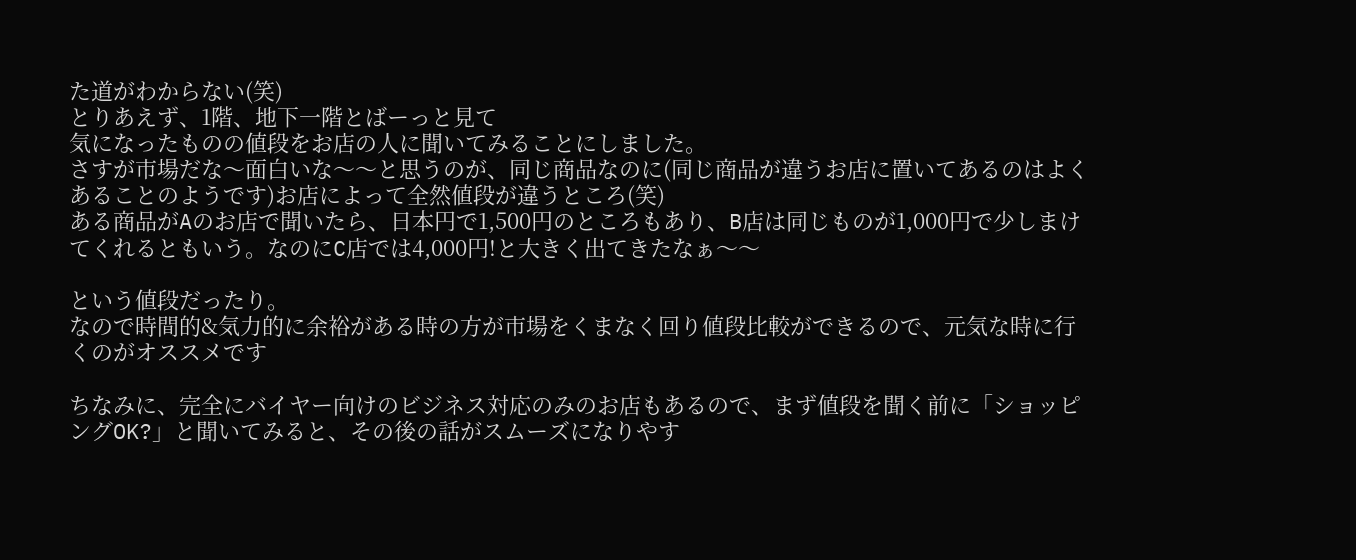た道がわからない(笑)
とりあえず、1階、地下一階とばーっと見て
気になったものの値段をお店の人に聞いてみることにしました。
さすが市場だな〜面白いな〜〜と思うのが、同じ商品なのに(同じ商品が違うお店に置いてあるのはよくあることのようです)お店によって全然値段が違うところ(笑)
ある商品がAのお店で聞いたら、日本円で1,500円のところもあり、B店は同じものが1,000円で少しまけてくれるともいう。なのにC店では4,000円!と大きく出てきたなぁ〜〜

という値段だったり。
なので時間的&気力的に余裕がある時の方が市場をくまなく回り値段比較ができるので、元気な時に行くのがオススメです

ちなみに、完全にバイヤー向けのビジネス対応のみのお店もあるので、まず値段を聞く前に「ショッピングOK?」と聞いてみると、その後の話がスムーズになりやす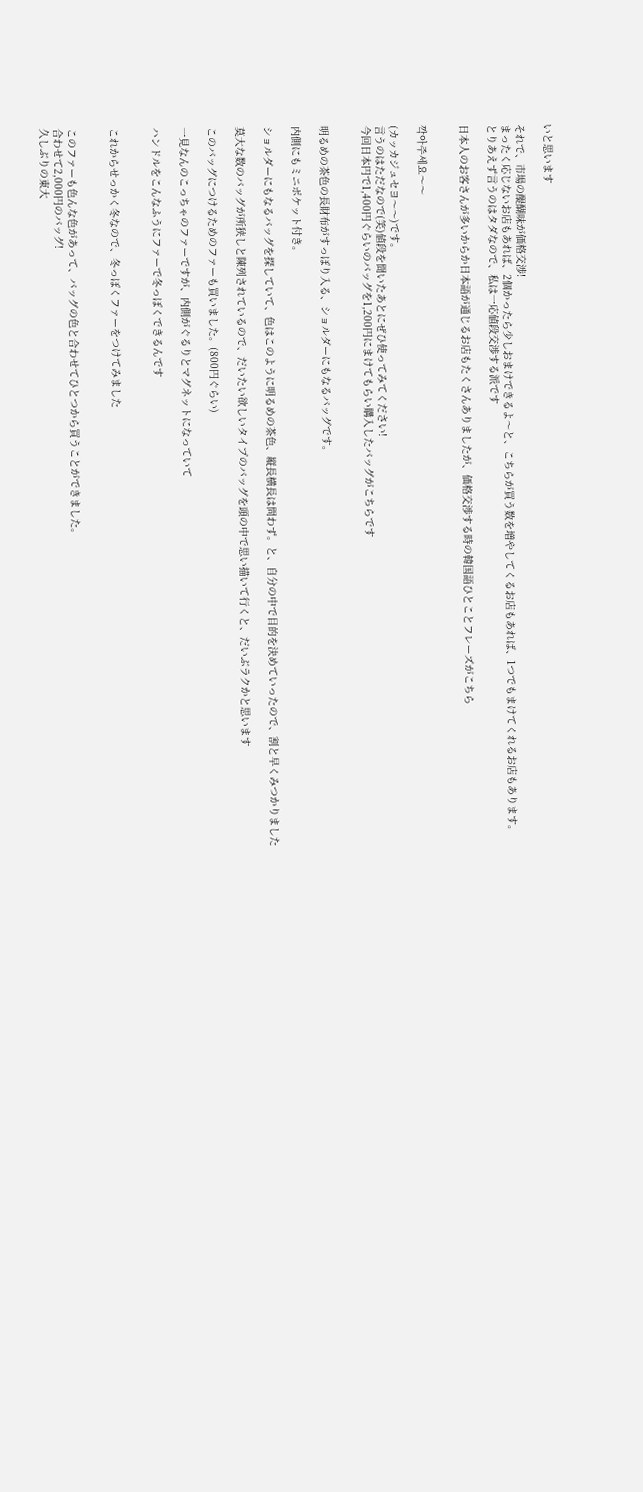いと思います

それで、市場の醍醐味が価格交渉!
まったく応じないお店もあれば、2個かったら少しおまけできるよ〜と、こちらが買う数を増やしてくるお店もあれば、1つでもまけてくれるお店もあります。
とりあえず言うのはタダなので、私は一応値段交渉する派です

日本人のお客さんが多いからか日本語が通じるお店もたくさんありましたが、価格交渉する時の韓国語ひとことフレーズがこちら


깍아주세요〜〜

(カッカジュセヨ〜〜)です。
言うのはただなので(笑)値段を聞いたあとにぜひ使ってみてください!
今回日本円で1,400円ぐらいのバッグを1,200円にまけてもらい購入したバッグがこちらです


明るめの茶色の長財布がすっぽり入る、ショルダーにもなるバッグです。

内側にもミニポケット付き。

ショルダーにもなるバッグを探していて、色はこのように明るめの茶色、縦長横長は問わず。と、自分の中で目的を決めていったので、割と早くみつかりました

莫大な数のバッグが所狭しと陳列されているので、だいたい欲しいタイプのバッグを頭の中で思い描いて行くと、だいぶラクかと思います

このバッグにつけるためのファーも買いました。(800円ぐらい)

一見なんのこっちゃのファーですが、内側がぐるりとマグネットになっていて

ハンドルをこんなふうにファーで冬っぽくできるんです


これからせっかく冬なので、冬っぽくファーをつけてみました


このファーも色んな色があって、バッグの色と合わせてひとつから買うことができました。
合わせて2,000円のバッグ!
久しぶりの東大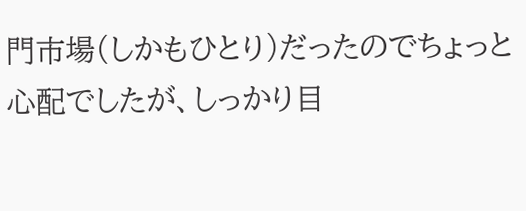門市場(しかもひとり)だったのでちょっと心配でしたが、しっかり目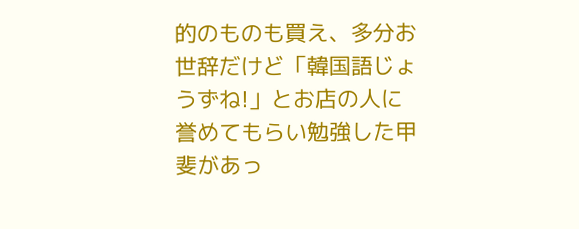的のものも買え、多分お世辞だけど「韓国語じょうずね!」とお店の人に誉めてもらい勉強した甲斐があっ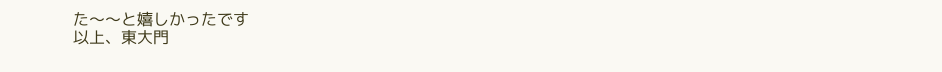た〜〜と嬉しかったです
以上、東大門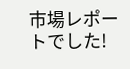市場レポートでした!